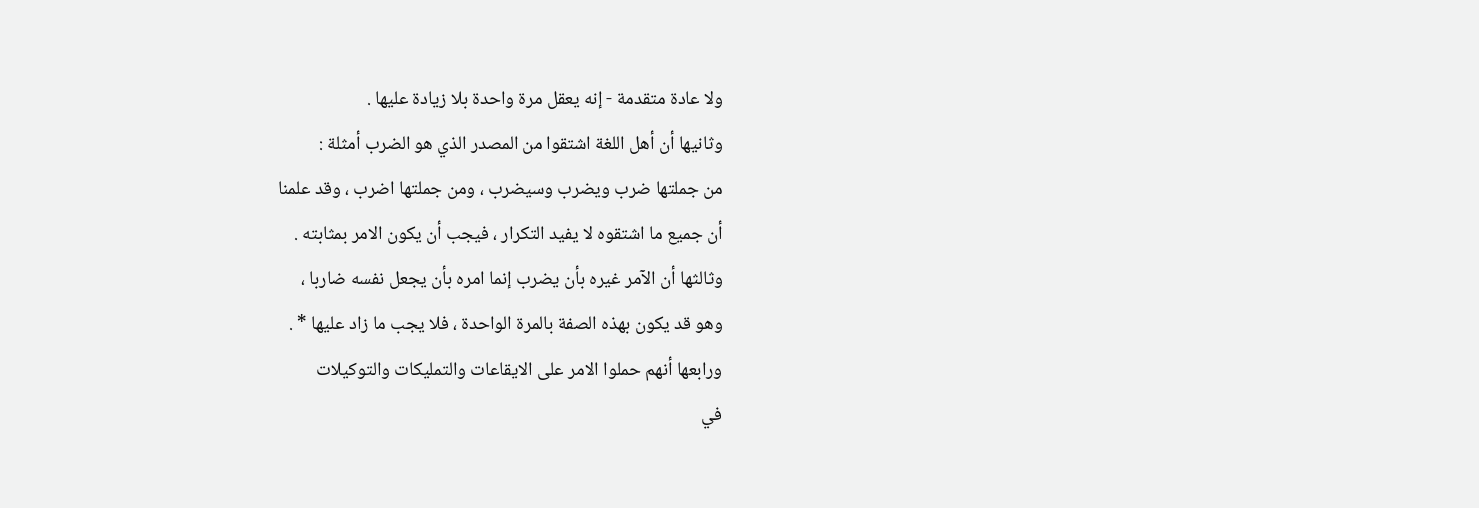ولا عادة متقدمة - إنه يعقل مرة واحدة بلا زيادة عليها .
وثانيها أن أهل اللغة اشتقوا من المصدر الذي هو الضرب أمثلة :
من جملتها ضرب ويضرب وسيضرب ، ومن جملتها اضرب ، وقد علمنا
أن جميع ما اشتقوه لا يفيد التكرار ، فيجب أن يكون الامر بمثابته .
وثالثها أن الآمر غيره بأن يضرب إنما امره بأن يجعل نفسه ضاربا ،
وهو قد يكون بهذه الصفة بالمرة الواحدة ، فلا يجب ما زاد عليها * .
ورابعها أنهم حملوا الامر على الايقاعات والتمليكات والتوكيلات
في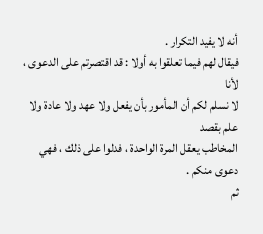أنه لا يفيد التكرار .
فيقال لهم فيما تعلقوا به أولا : قد اقتصرتم على الدعوى ، لأنا
لا نسلم لكم أن المأمور بأن يفعل ولا عهد ولا عادة ولا علم بقصد
المخاطب يعقل المرة الواحدة ، فدلوا على ذلك ، فهي دعوى منكم .
ثم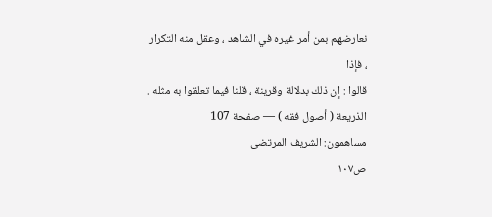نعارضهم بمن أمر غيره في الشاهد ، وعقل منه التكرار ، فإذا
قالوا : إن ذلك بدلالة وقرينة ، قلنا فيما تعلقوا به مثله .
الذريعة ( أصول فقه ) — صفحة 107
مساهمون: الشريف المرتضى
ص١٠٧